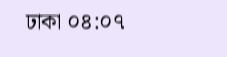ঢাকা ০৪:০৭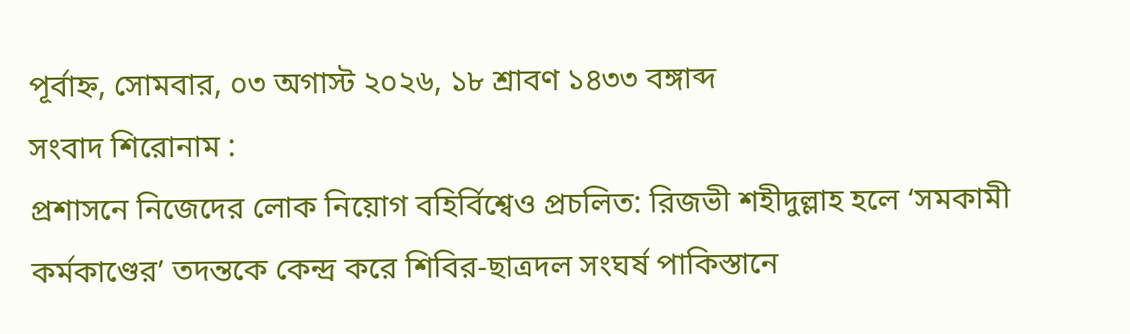পূর্বাহ্ন, সোমবার, ০৩ অগাস্ট ২০২৬, ১৮ শ্রাবণ ১৪৩৩ বঙ্গাব্দ
সংবাদ শিরোনাম :
প্রশাসনে নিজেদের লোক নিয়োগ বহির্বিশ্বেও প্রচলিত: রিজভী শহীদুল্লাহ হলে ‘সমকামী কর্মকাণ্ডের’ তদন্তকে কেন্দ্র করে শিবির-ছাত্রদল সংঘর্ষ পাকিস্তানে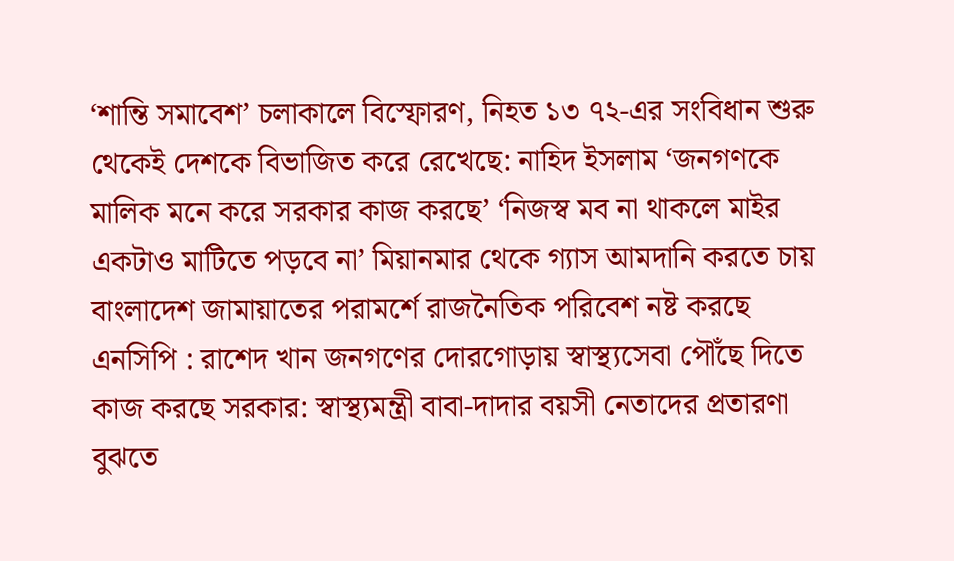‘শান্তি সমাবেশ’ চলাকালে বিস্ফোরণ, নিহত ১৩ ৭২-এর সংবিধান শুরু থেকেই দেশকে বিভাজিত করে রেখেছে: নাহিদ ইসলাম ‘জনগণকে মালিক মনে করে সরকার কাজ করছে’ ‘নিজস্ব মব না থাকলে মাইর একটাও মাটিতে পড়বে না’ মিয়ানমার থেকে গ্যাস আমদানি করতে চায় বাংলাদেশ জামায়াতের পরামর্শে রাজনৈতিক পরিবেশ নষ্ট করছে এনসিপি : রাশেদ খান জনগণের দোরগোড়ায় স্বাস্থ্যসেবা পৌঁছে দিতে কাজ করছে সরকার: স্বাস্থ্যমন্ত্রী বাবা-দাদার বয়সী নেতাদের প্রতারণা বুঝতে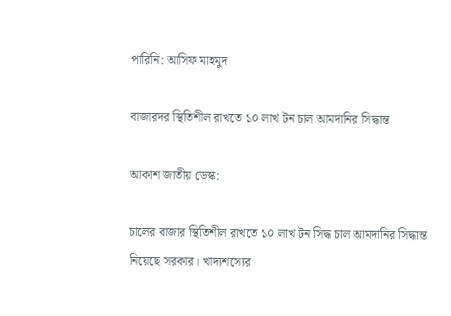পারিনি: আসিফ মাহমুদ

বাজারদর স্থিতিশীল রাখতে ১০ লাখ টন চাল আমদানির সিদ্ধান্ত

আকাশ জাতীয় ডেস্ক:

চালের বাজার স্থিতিশীল রাখতে ১০ লাখ টন সিদ্ধ চাল আমদানির সিদ্ধান্ত নিয়েছে সরকার। খাদ্যশস্যের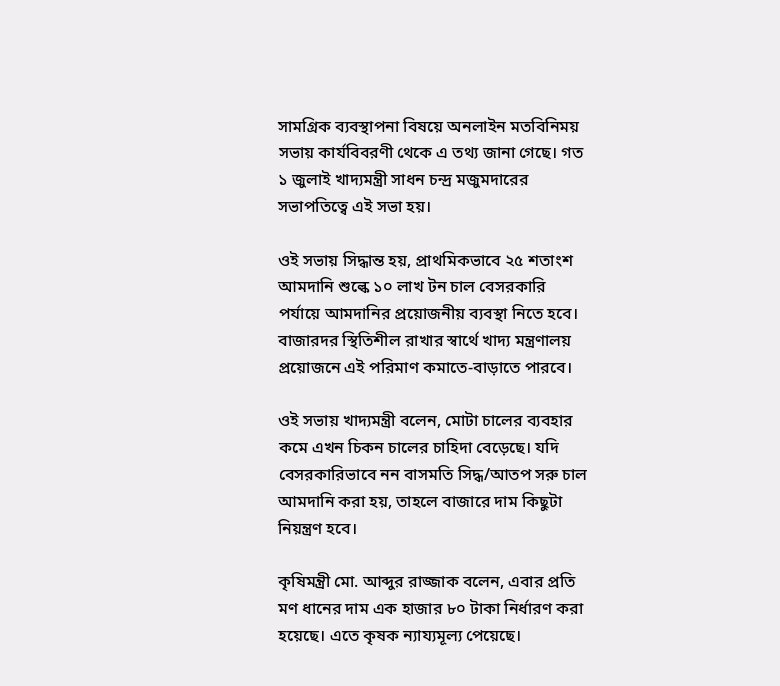সামগ্রিক ব্যবস্থাপনা বিষয়ে অনলাইন মতবিনিময় সভায় কার্যবিবরণী থেকে এ তথ্য জানা গেছে। গত ১ জুলাই খাদ্যমন্ত্রী সাধন চন্দ্র মজুমদারের সভাপতিত্বে এই সভা হয়।

ওই সভায় সিদ্ধান্ত হয়, প্রাথমিকভাবে ২৫ শতাংশ আমদানি শুল্কে ১০ লাখ টন চাল বেসরকারি পর্যায়ে আমদানির প্রয়োজনীয় ব্যবস্থা নিতে হবে। বাজারদর স্থিতিশীল রাখার স্বার্থে খাদ্য মন্ত্রণালয় প্রয়োজনে এই পরিমাণ কমাতে-বাড়াতে পারবে।

ওই সভায় খাদ্যমন্ত্রী বলেন, মোটা চালের ব্যবহার কমে এখন চিকন চালের চাহিদা বেড়েছে। যদি বেসরকারিভাবে নন বাসমতি সিদ্ধ/আতপ সরু চাল আমদানি করা হয়, তাহলে বাজারে দাম কিছুটা নিয়ন্ত্রণ হবে।

কৃষিমন্ত্রী মো. আব্দুর রাজ্জাক বলেন, এবার প্রতি মণ ধানের দাম এক হাজার ৮০ টাকা নির্ধারণ করা হয়েছে। এতে কৃষক ন্যায্যমূল্য পেয়েছে।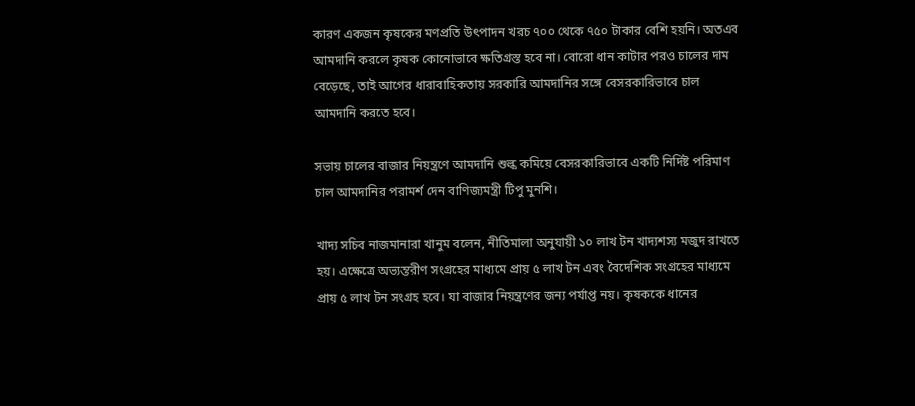কারণ একজন কৃষকের মণপ্রতি উৎপাদন খরচ ৭০০ থেকে ৭৫০ টাকার বেশি হয়নি। অতএব আমদানি করলে কৃষক কোনোভাবে ক্ষতিগ্রস্ত হবে না। বোরো ধান কাটার পরও চালের দাম বেড়েছে, তাই আগের ধারাবাহিকতায় সরকারি আমদানির সঙ্গে বেসরকারিভাবে চাল আমদানি করতে হবে।

সভায় চালের বাজার নিয়ন্ত্রণে আমদানি শুল্ক কমিয়ে বেসরকারিভাবে একটি নির্দিষ্ট পরিমাণ চাল আমদানির পরামর্শ দেন বাণিজ্যমন্ত্রী টিপু মুনশি।

খাদ্য সচিব নাজমানারা খানুম বলেন, নীতিমালা অনুযায়ী ১০ লাখ টন খাদ্যশস্য মজুদ রাখতে হয়। এক্ষেত্রে অভ্যন্তরীণ সংগ্রহের মাধ্যমে প্রায় ৫ লাখ টন এবং বৈদেশিক সংগ্রহের মাধ্যমে প্রায় ৫ লাখ টন সংগ্রহ হবে। যা বাজার নিয়ন্ত্রণের জন্য পর্যাপ্ত নয়। কৃষককে ধানের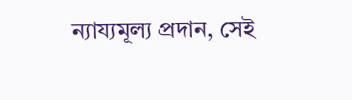ন্যায্যমূল্য প্রদান, সেই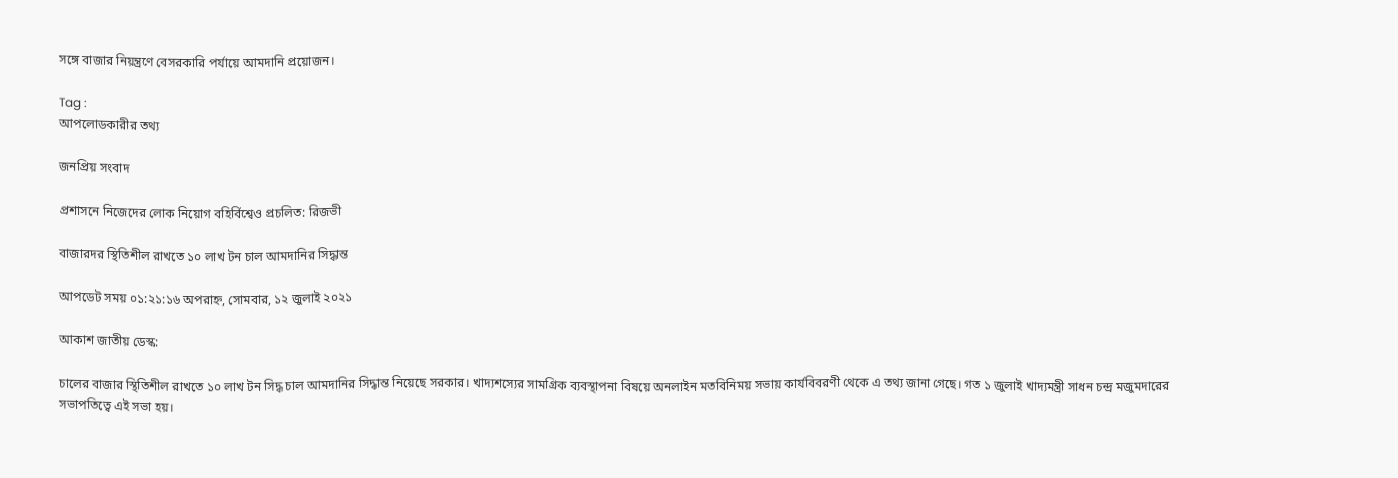সঙ্গে বাজার নিয়ন্ত্রণে বেসরকারি পর্যায়ে আমদানি প্রয়োজন।

Tag :
আপলোডকারীর তথ্য

জনপ্রিয় সংবাদ

প্রশাসনে নিজেদের লোক নিয়োগ বহির্বিশ্বেও প্রচলিত: রিজভী

বাজারদর স্থিতিশীল রাখতে ১০ লাখ টন চাল আমদানির সিদ্ধান্ত

আপডেট সময় ০১:২১:১৬ অপরাহ্ন, সোমবার, ১২ জুলাই ২০২১

আকাশ জাতীয় ডেস্ক:

চালের বাজার স্থিতিশীল রাখতে ১০ লাখ টন সিদ্ধ চাল আমদানির সিদ্ধান্ত নিয়েছে সরকার। খাদ্যশস্যের সামগ্রিক ব্যবস্থাপনা বিষয়ে অনলাইন মতবিনিময় সভায় কার্যবিবরণী থেকে এ তথ্য জানা গেছে। গত ১ জুলাই খাদ্যমন্ত্রী সাধন চন্দ্র মজুমদারের সভাপতিত্বে এই সভা হয়।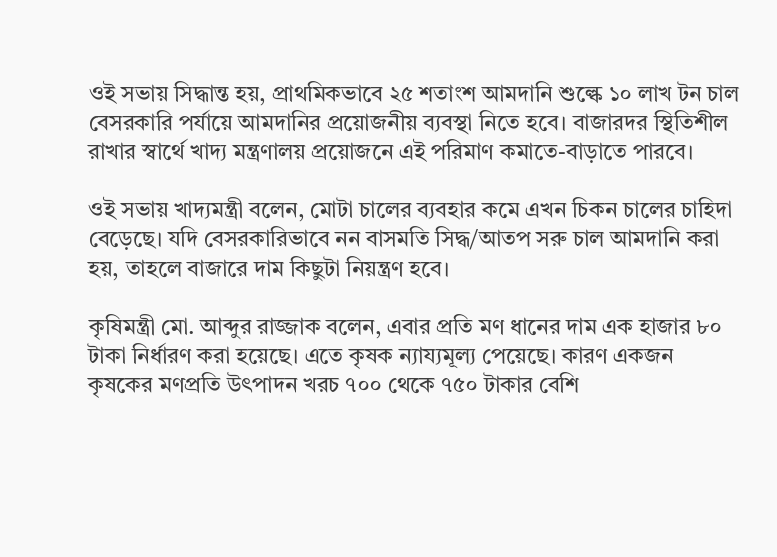ওই সভায় সিদ্ধান্ত হয়, প্রাথমিকভাবে ২৫ শতাংশ আমদানি শুল্কে ১০ লাখ টন চাল বেসরকারি পর্যায়ে আমদানির প্রয়োজনীয় ব্যবস্থা নিতে হবে। বাজারদর স্থিতিশীল রাখার স্বার্থে খাদ্য মন্ত্রণালয় প্রয়োজনে এই পরিমাণ কমাতে-বাড়াতে পারবে।

ওই সভায় খাদ্যমন্ত্রী বলেন, মোটা চালের ব্যবহার কমে এখন চিকন চালের চাহিদা বেড়েছে। যদি বেসরকারিভাবে নন বাসমতি সিদ্ধ/আতপ সরু চাল আমদানি করা হয়, তাহলে বাজারে দাম কিছুটা নিয়ন্ত্রণ হবে।

কৃষিমন্ত্রী মো. আব্দুর রাজ্জাক বলেন, এবার প্রতি মণ ধানের দাম এক হাজার ৮০ টাকা নির্ধারণ করা হয়েছে। এতে কৃষক ন্যায্যমূল্য পেয়েছে। কারণ একজন কৃষকের মণপ্রতি উৎপাদন খরচ ৭০০ থেকে ৭৫০ টাকার বেশি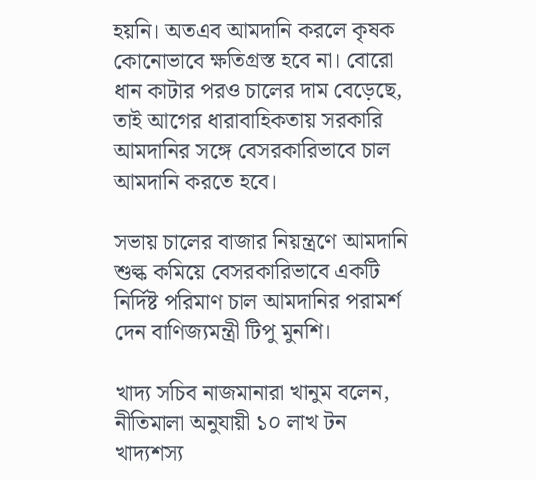হয়নি। অতএব আমদানি করলে কৃষক কোনোভাবে ক্ষতিগ্রস্ত হবে না। বোরো ধান কাটার পরও চালের দাম বেড়েছে, তাই আগের ধারাবাহিকতায় সরকারি আমদানির সঙ্গে বেসরকারিভাবে চাল আমদানি করতে হবে।

সভায় চালের বাজার নিয়ন্ত্রণে আমদানি শুল্ক কমিয়ে বেসরকারিভাবে একটি নির্দিষ্ট পরিমাণ চাল আমদানির পরামর্শ দেন বাণিজ্যমন্ত্রী টিপু মুনশি।

খাদ্য সচিব নাজমানারা খানুম বলেন, নীতিমালা অনুযায়ী ১০ লাখ টন খাদ্যশস্য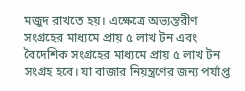মজুদ রাখতে হয়। এক্ষেত্রে অভ্যন্তরীণ সংগ্রহের মাধ্যমে প্রায় ৫ লাখ টন এবং বৈদেশিক সংগ্রহের মাধ্যমে প্রায় ৫ লাখ টন সংগ্রহ হবে। যা বাজার নিয়ন্ত্রণের জন্য পর্যাপ্ত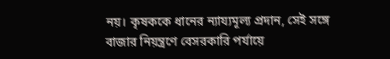নয়। কৃষককে ধানের ন্যায্যমূল্য প্রদান, সেই সঙ্গে বাজার নিয়ন্ত্রণে বেসরকারি পর্যায়ে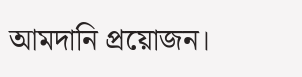আমদানি প্রয়োজন।